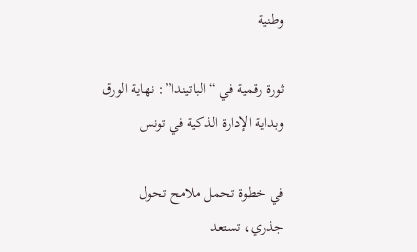وطنية

ثورة رقمية في “الباتيندا”: نهاية الورق وبداية الإدارة الذكية في تونس

في خطوة تحمل ملامح تحول جذري، تستعد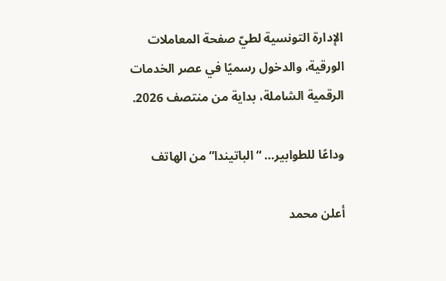الإدارة التونسية لطيّ صفحة المعاملات الورقية، والدخول رسميًا في عصر الخدمات الرقمية الشاملة، بداية من منتصف 2026.

وداعًا للطوابير… “الباتيندا” من الهاتف

أعلن محمد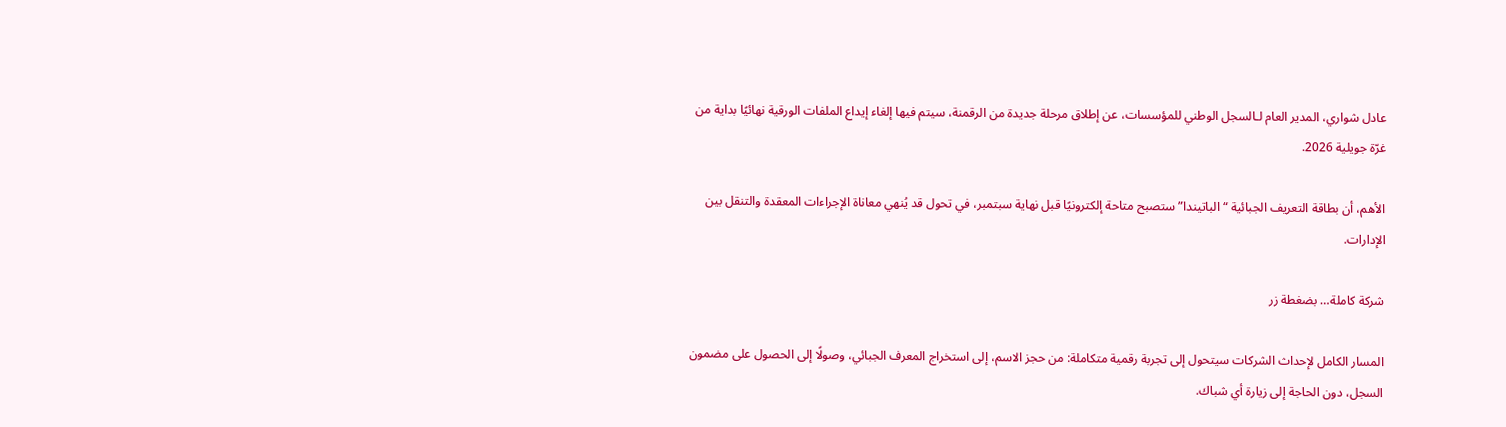عادل شواري، المدير العام لـالسجل الوطني للمؤسسات، عن إطلاق مرحلة جديدة من الرقمنة، سيتم فيها إلغاء إيداع الملفات الورقية نهائيًا بداية من غرّة جويلية 2026.

الأهم، أن بطاقة التعريف الجبائية “الباتيندا” ستصبح متاحة إلكترونيًا قبل نهاية سبتمبر، في تحول قد يُنهي معاناة الإجراءات المعقدة والتنقل بين الإدارات.

شركة كاملة… بضغطة زر

المسار الكامل لإحداث الشركات سيتحول إلى تجربة رقمية متكاملة: من حجز الاسم، إلى استخراج المعرف الجبائي، وصولًا إلى الحصول على مضمون السجل، دون الحاجة إلى زيارة أي شباك.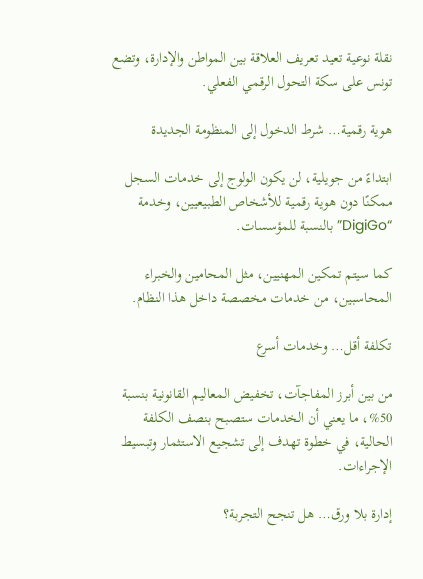نقلة نوعية تعيد تعريف العلاقة بين المواطن والإدارة، وتضع تونس على سكة التحول الرقمي الفعلي.

هوية رقمية… شرط الدخول إلى المنظومة الجديدة

ابتداءً من جويلية، لن يكون الولوج إلى خدمات السجل ممكنًا دون هوية رقمية للأشخاص الطبيعيين، وخدمة “DigiGo” بالنسبة للمؤسسات.

كما سيتم تمكين المهنيين، مثل المحامين والخبراء المحاسبين، من خدمات مخصصة داخل هذا النظام.

تكلفة أقل… وخدمات أسرع

من بين أبرز المفاجآت، تخفيض المعاليم القانونية بنسبة 50%، ما يعني أن الخدمات ستصبح بنصف الكلفة الحالية، في خطوة تهدف إلى تشجيع الاستثمار وتبسيط الإجراءات.

إدارة بلا ورق… هل تنجح التجربة؟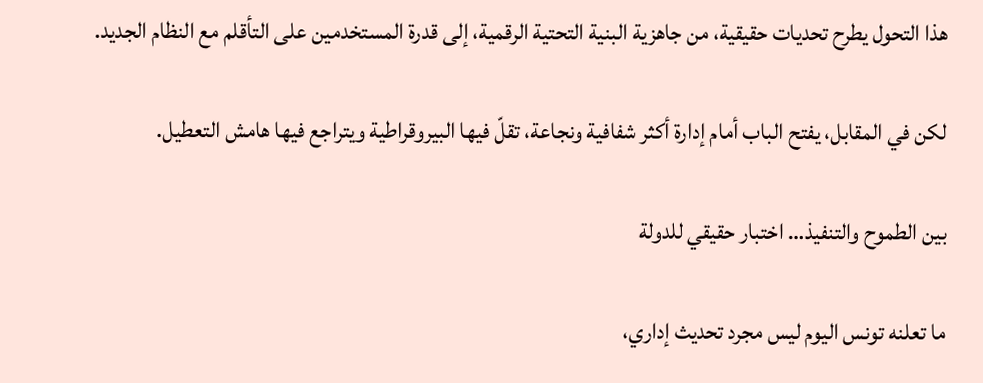هذا التحول يطرح تحديات حقيقية، من جاهزية البنية التحتية الرقمية، إلى قدرة المستخدمين على التأقلم مع النظام الجديد.

لكن في المقابل، يفتح الباب أمام إدارة أكثر شفافية ونجاعة، تقلّ فيها البيروقراطية ويتراجع فيها هامش التعطيل.

بين الطموح والتنفيذ… اختبار حقيقي للدولة

ما تعلنه تونس اليوم ليس مجرد تحديث إداري،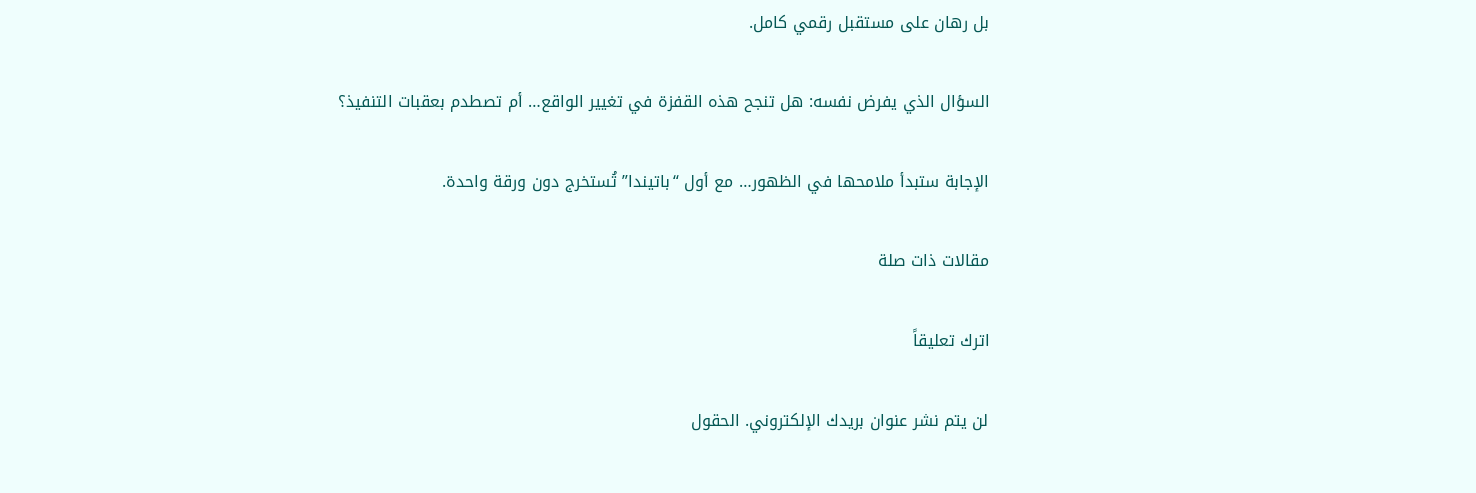بل رهان على مستقبل رقمي كامل.

السؤال الذي يفرض نفسه: هل تنجح هذه القفزة في تغيير الواقع… أم تصطدم بعقبات التنفيذ؟

الإجابة ستبدأ ملامحها في الظهور… مع أول “باتيندا” تُستخرج دون ورقة واحدة.

مقالات ذات صلة

اترك تعليقاً

لن يتم نشر عنوان بريدك الإلكتروني. الحقول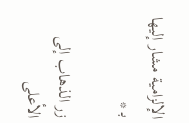الإلزامية مشار إليها بـ *

زر الذهاب إلى الأعلى